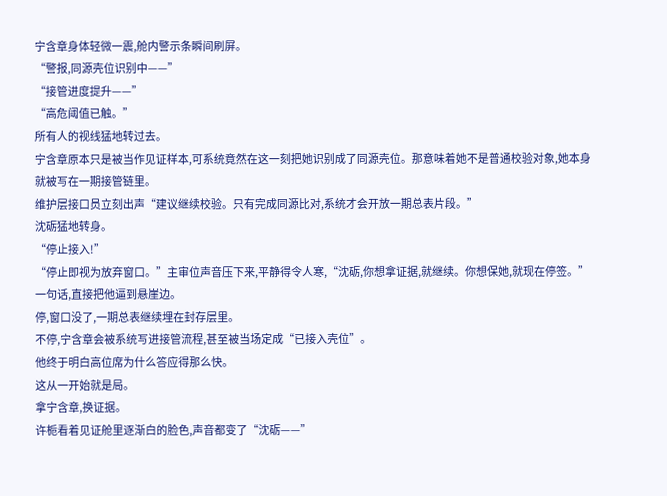宁含章身体轻微一震,舱内警示条瞬间刷屏。
“警报,同源壳位识别中——”
“接管进度提升——”
“高危阈值已触。”
所有人的视线猛地转过去。
宁含章原本只是被当作见证样本,可系统竟然在这一刻把她识别成了同源壳位。那意味着她不是普通校验对象,她本身就被写在一期接管链里。
维护层接口员立刻出声“建议继续校验。只有完成同源比对,系统才会开放一期总表片段。”
沈砺猛地转身。
“停止接入!”
“停止即视为放弃窗口。”主审位声音压下来,平静得令人寒,“沈砺,你想拿证据,就继续。你想保她,就现在停签。”
一句话,直接把他逼到悬崖边。
停,窗口没了,一期总表继续埋在封存层里。
不停,宁含章会被系统写进接管流程,甚至被当场定成“已接入壳位”。
他终于明白高位席为什么答应得那么快。
这从一开始就是局。
拿宁含章,换证据。
许栀看着见证舱里逐渐白的脸色,声音都变了“沈砺——”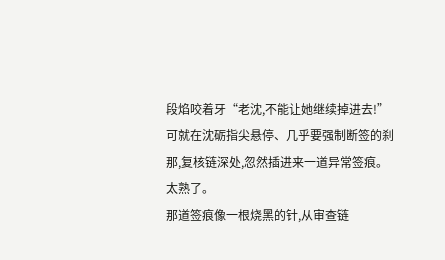段焰咬着牙“老沈,不能让她继续掉进去!”
可就在沈砺指尖悬停、几乎要强制断签的刹那,复核链深处,忽然插进来一道异常签痕。
太熟了。
那道签痕像一根烧黑的针,从审查链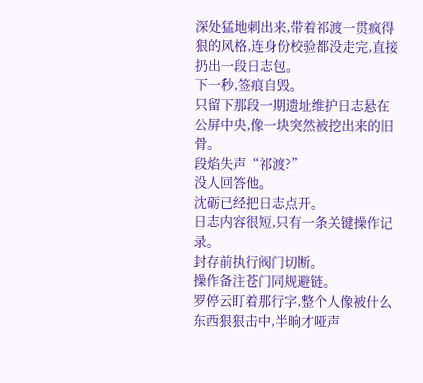深处猛地刺出来,带着祁渡一贯疯得狠的风格,连身份校验都没走完,直接扔出一段日志包。
下一秒,签痕自毁。
只留下那段一期遗址维护日志悬在公屏中央,像一块突然被挖出来的旧骨。
段焰失声“祁渡?”
没人回答他。
沈砺已经把日志点开。
日志内容很短,只有一条关键操作记录。
封存前执行阀门切断。
操作备注苍门同规避链。
罗停云盯着那行字,整个人像被什么东西狠狠击中,半晌才哑声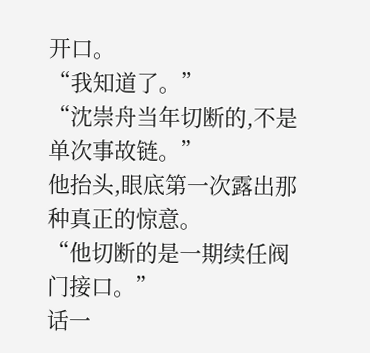开口。
“我知道了。”
“沈崇舟当年切断的,不是单次事故链。”
他抬头,眼底第一次露出那种真正的惊意。
“他切断的是一期续任阀门接口。”
话一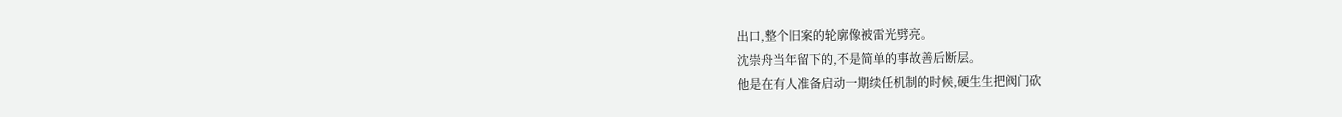出口,整个旧案的轮廓像被雷光劈亮。
沈崇舟当年留下的,不是简单的事故善后断层。
他是在有人准备启动一期续任机制的时候,硬生生把阀门砍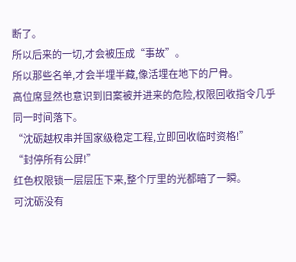断了。
所以后来的一切,才会被压成“事故”。
所以那些名单,才会半埋半藏,像活埋在地下的尸骨。
高位席显然也意识到旧案被并进来的危险,权限回收指令几乎同一时间落下。
“沈砺越权串并国家级稳定工程,立即回收临时资格!”
“封停所有公屏!”
红色权限锁一层层压下来,整个厅里的光都暗了一瞬。
可沈砺没有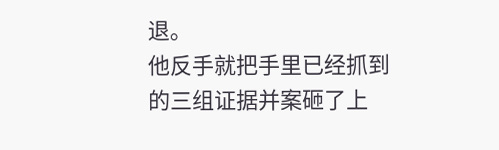退。
他反手就把手里已经抓到的三组证据并案砸了上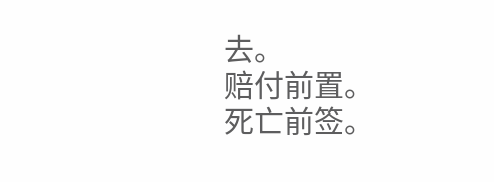去。
赔付前置。
死亡前签。